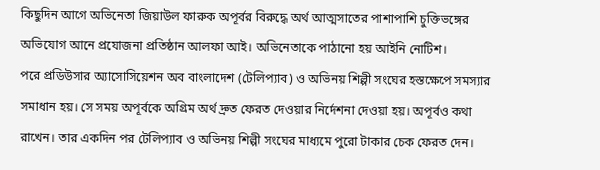কিছুদিন আগে অভিনেতা জিয়াউল ফারুক অপূর্বর বিরুদ্ধে অর্থ আত্মসাতের পাশাপাশি চুক্তিভঙ্গের অভিযোগ আনে প্রযোজনা প্রতিষ্ঠান আলফা আই। অভিনেতাকে পাঠানো হয় আইনি নোটিশ।
পরে প্রডিউসার অ্যাসোসিয়েশন অব বাংলাদেশ (টেলিপ্যাব) ও অভিনয় শিল্পী সংঘের হস্তক্ষেপে সমস্যার সমাধান হয়। সে সময় অপূর্বকে অগ্রিম অর্থ দ্রুত ফেরত দেওয়ার নির্দেশনা দেওয়া হয়। অপূর্বও কথা রাখেন। তার একদিন পর টেলিপ্যাব ও অভিনয় শিল্পী সংঘের মাধ্যমে পুরো টাকার চেক ফেরত দেন।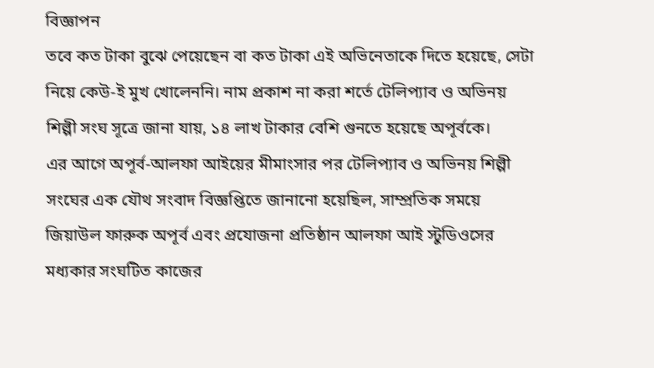বিজ্ঞাপন
তবে কত টাকা বুঝে পেয়েছেন বা কত টাকা এই অভিনেতাকে দিতে হয়েছে, সেটা নিয়ে কেউ-ই মুখ খোলেননি। নাম প্রকাশ না করা শর্তে টেলিপ্যাব ও অভিনয় শিল্পী সংঘ সূত্রে জানা যায়, ১৪ লাখ টাকার বেশি গুনতে হয়েছে অপূর্বকে।
এর আগে অপূর্ব-আলফা আইয়ের মীমাংসার পর টেলিপ্যাব ও অভিনয় শিল্পী সংঘের এক যৌথ সংবাদ বিজ্ঞপ্তিতে জানানো হয়েছিল, সাম্প্রতিক সময়ে জিয়াউল ফারুক অপূর্ব এবং প্রযোজনা প্রতিষ্ঠান আলফা আই স্টুডিওসের মধ্যকার সংঘটিত কাজের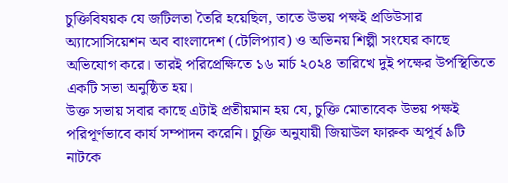চুক্তিবিষয়ক যে জটিলতা তৈরি হয়েছিল, তাতে উভয় পক্ষই প্রডিউসার অ্যাসোসিয়েশন অব বাংলাদেশ (টেলিপ্যাব) ও অভিনয় শিল্পী সংঘের কাছে অভিযোগ করে। তারই পরিপ্রেক্ষিতে ১৬ মার্চ ২০২৪ তারিখে দুই পক্ষের উপস্থিতিতে একটি সভা অনুষ্ঠিত হয়।
উক্ত সভায় সবার কাছে এটাই প্রতীয়মান হয় যে, চুক্তি মোতাবেক উভয় পক্ষই পরিপূর্ণভাবে কার্য সম্পাদন করেনি। চুক্তি অনুযায়ী জিয়াউল ফারুক অপূর্ব ৯টি নাটকে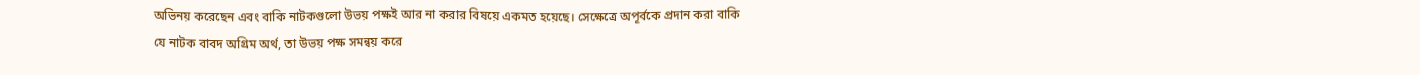অভিনয় করেছেন এবং বাকি নাটকগুলো উভয় পক্ষই আর না করার বিষয়ে একমত হয়েছে। সেক্ষেত্রে অপূর্বকে প্রদান করা বাকি যে নাটক বাবদ অগ্রিম অর্থ, তা উভয় পক্ষ সমন্বয় করে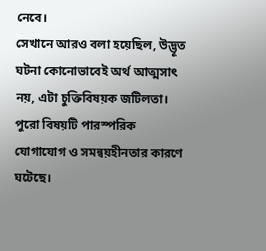নেবে।
সেখানে আরও বলা হয়েছিল, উদ্ভূত ঘটনা কোনোভাবেই অর্থ আত্মসাৎ নয়, এটা চুক্তিবিষয়ক জটিলতা। পুরো বিষয়টি পারস্পরিক যোগাযোগ ও সমন্বয়হীনতার কারণে ঘটেছে।